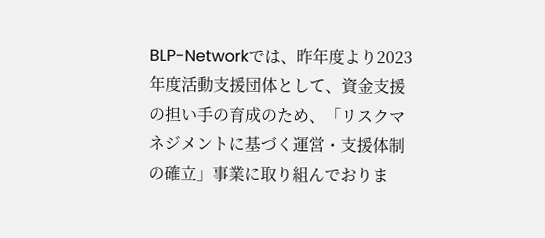BLP-Networkでは、昨年度より2023年度活動支援団体として、資金支援の担い手の育成のため、「リスクマネジメントに基づく運営・支援体制の確立」事業に取り組んでおりま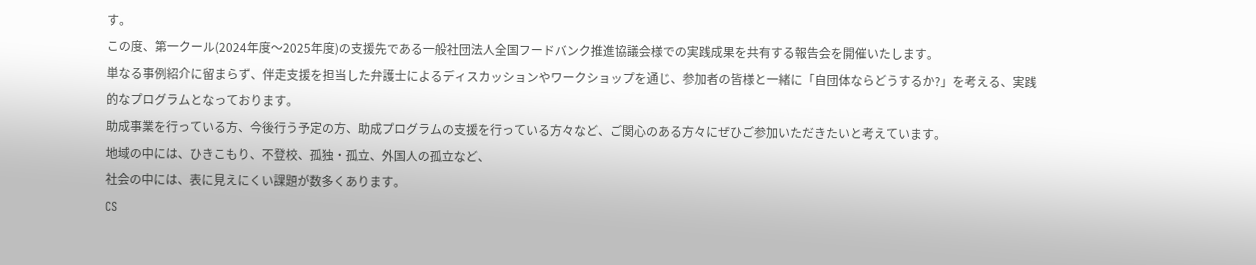す。
この度、第一クール(2024年度〜2025年度)の支援先である一般社団法人全国フードバンク推進協議会様での実践成果を共有する報告会を開催いたします。
単なる事例紹介に留まらず、伴走支援を担当した弁護士によるディスカッションやワークショップを通じ、参加者の皆様と一緒に「自団体ならどうするか?」を考える、実践的なプログラムとなっております。
助成事業を行っている方、今後行う予定の方、助成プログラムの支援を行っている方々など、ご関心のある方々にぜひご参加いただきたいと考えています。
地域の中には、ひきこもり、不登校、孤独・孤立、外国人の孤立など、
社会の中には、表に見えにくい課題が数多くあります。
CS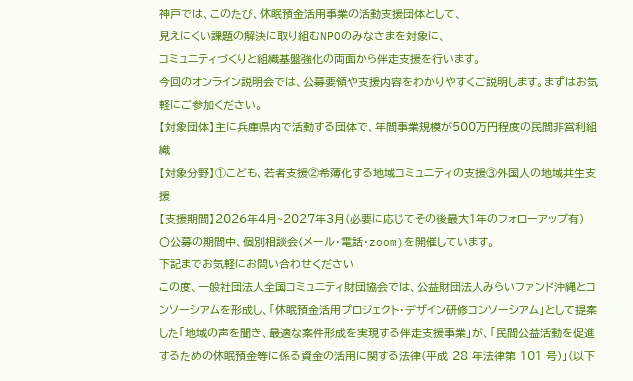神戸では、このたび、休眠預金活用事業の活動支援団体として、
見えにくい課題の解決に取り組むNPOのみなさまを対象に、
コミュニティづくりと組織基盤強化の両面から伴走支援を行います。
今回のオンライン説明会では、公募要領や支援内容をわかりやすくご説明します。まずはお気軽にご参加ください。
【対象団体】主に兵庫県内で活動する団体で、年間事業規模が500万円程度の民間非営利組織
【対象分野】①こども、若者支援②希薄化する地域コミュニティの支援③外国人の地域共生支援
【支援期間】2026年4月~2027年3月(必要に応じてその後最大1年のフォローアップ有)
〇公募の期間中、個別相談会(メール・電話・zoom)を開催しています。
下記までお気軽にお問い合わせください
この度、一般社団法人全国コミュニティ財団協会では、公益財団法人みらいファンド沖縄とコンソーシアムを形成し、「休眠預金活用プロジェクト・デザイン研修コンソーシアム」として提案した「地域の声を聞き、最適な案件形成を実現する伴走支援事業」が、「民間公益活動を促進するための休眠預金等に係る資金の活用に関する法律(平成 28 年法律第 101 号)」(以下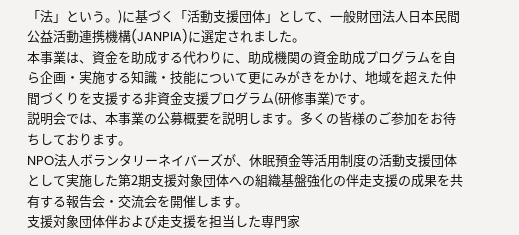「法」という。)に基づく「活動支援団体」として、一般財団法人日本民間公益活動連携機構(JANPIA)に選定されました。
本事業は、資金を助成する代わりに、助成機関の資金助成プログラムを自ら企画・実施する知識・技能について更にみがきをかけ、地域を超えた仲間づくりを支援する非資金支援プログラム(研修事業)です。
説明会では、本事業の公募概要を説明します。多くの皆様のご参加をお待ちしております。
NPO法人ボランタリーネイバーズが、休眠預金等活用制度の活動支援団体として実施した第2期支援対象団体への組織基盤強化の伴走支援の成果を共有する報告会・交流会を開催します。
支援対象団体伴および走支援を担当した専門家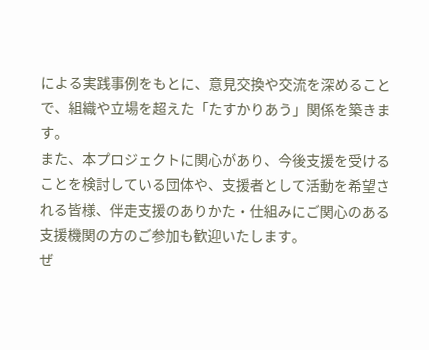による実践事例をもとに、意見交換や交流を深めることで、組織や立場を超えた「たすかりあう」関係を築きます。
また、本プロジェクトに関心があり、今後支援を受けることを検討している団体や、支援者として活動を希望される皆様、伴走支援のありかた・仕組みにご関心のある支援機関の方のご参加も歓迎いたします。
ぜ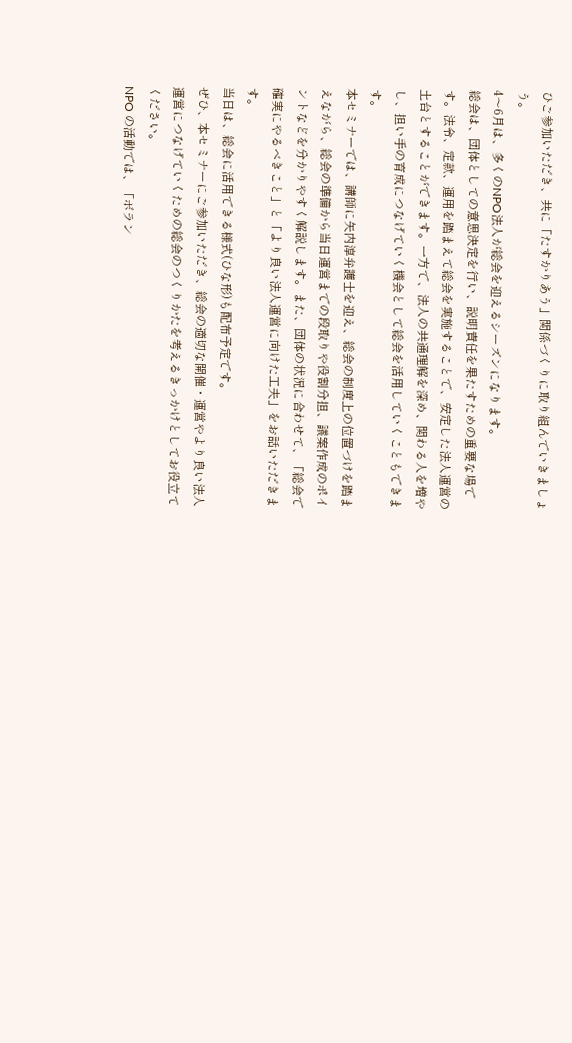ひご参加いただき、共に「たすかりあう」関係づくりに取り組んでいきましょう。
4〜6月は、多くのNPO法人が総会を迎えるシーズンになります。
総会は、団体としての意思決定を行い、説明責任を果たすための重要な場です。法令、定款、運用を踏まえて総会を実施することで、安定した法人運営の土台とすることができます。一方で、法人の共通理解を深め、関わる人を増やし、担い手の育成につなげていく機会として総会を活用していくこともできます。
本セミナーでは、講師に矢内淳弁護士を迎え、総会の制度上の位置づけを踏まえながら、総会の準備から当日運営までの段取りや役割分担、議案作成のポイントなどを分かりやすく解説します。また、団体の状況に合わせて、「総会で確実にやるべきこと」と「より良い法人運営に向けた工夫」をお話いただきます。
当日は、総会に活用できる様式(ひな形)も配布予定です。
ぜひ、本セミナーにご参加いただき、総会の適切な開催・運営やより良い法人運営につなげていくための総会のつくりかたを考えるきっかけとしてお役立てください。
NPO の活動では、「ボラン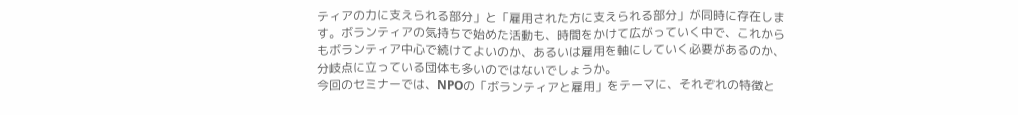ティアの力に支えられる部分」と「雇用された方に支えられる部分」が同時に存在します。ボランティアの気持ちで始めた活動も、時間をかけて広がっていく中で、これからもボランティア中心で続けてよいのか、あるいは雇用を軸にしていく必要があるのか、分岐点に立っている団体も多いのではないでしょうか。
今回のセミナーでは、NPOの「ボランティアと雇用」をテーマに、それぞれの特徴と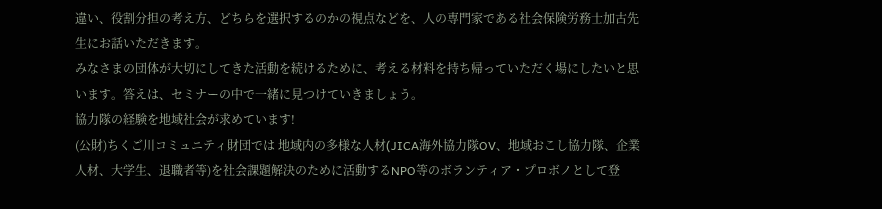違い、役割分担の考え方、どちらを選択するのかの視点などを、人の専門家である社会保険労務士加古先生にお話いただきます。
みなさまの団体が大切にしてきた活動を続けるために、考える材料を持ち帰っていただく場にしたいと思います。答えは、セミナーの中で一緒に見つけていきましょう。
協力隊の経験を地域社会が求めています!
(公財)ちくご川コミュニティ財団では 地域内の多様な人材(JICA海外協力隊OV、地域おこし協力隊、企業人材、大学生、退職者等)を社会課題解決のために活動するNPO等のボランティア・プロボノとして登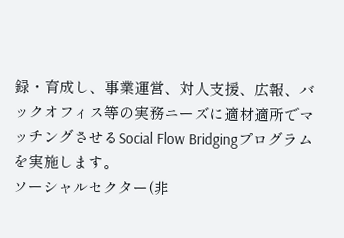録・育成し、事業運営、対人支援、広報、バックオフィス等の実務ニーズに適材適所でマッチングさせるSocial Flow Bridgingプログラムを実施します。
ソーシャルセクター(非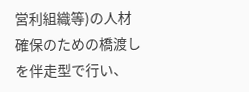営利組織等)の人材確保のための橋渡しを伴走型で行い、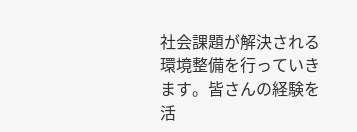社会課題が解決される環境整備を行っていきます。皆さんの経験を活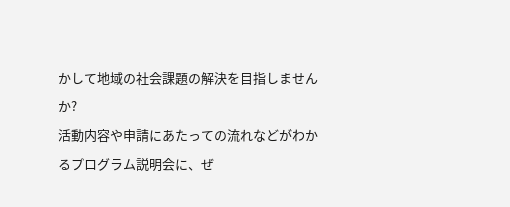かして地域の社会課題の解決を目指しませんか?
活動内容や申請にあたっての流れなどがわかるプログラム説明会に、ぜ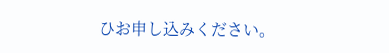ひお申し込みください。